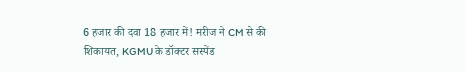6 हजार की दवा 18 हजार में! मरीज ने CM से की शिकायत, KGMU के डॉक्टर सस्पेंड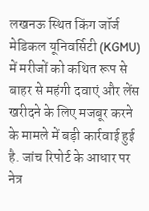लखनऊ स्थित किंग जॉर्ज मेडिकल यूनिवर्सिटी (KGMU) में मरीजों को कथित रूप से बाहर से महंगी दवाएं और लेंस खरीदने के लिए मजबूर करने के मामले में बड़ी कार्रवाई हुई है. जांच रिपोर्ट के आधार पर नेत्र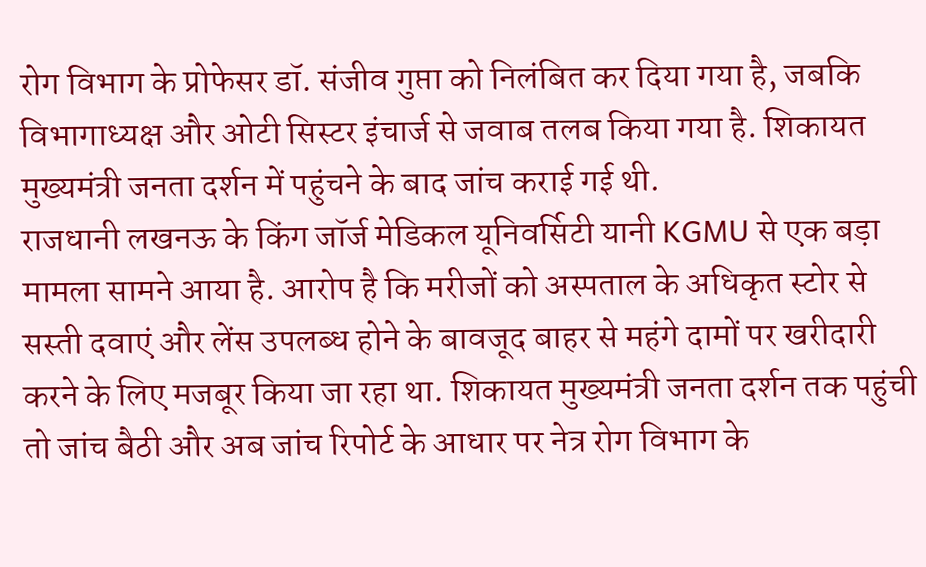रोग विभाग के प्रोफेसर डॉ. संजीव गुप्ता को निलंबित कर दिया गया है, जबकि विभागाध्यक्ष और ओटी सिस्टर इंचार्ज से जवाब तलब किया गया है. शिकायत मुख्यमंत्री जनता दर्शन में पहुंचने के बाद जांच कराई गई थी.
राजधानी लखनऊ के किंग जॉर्ज मेडिकल यूनिवर्सिटी यानी KGMU से एक बड़ा मामला सामने आया है. आरोप है कि मरीजों को अस्पताल के अधिकृत स्टोर से सस्ती दवाएं और लेंस उपलब्ध होने के बावजूद बाहर से महंगे दामों पर खरीदारी करने के लिए मजबूर किया जा रहा था. शिकायत मुख्यमंत्री जनता दर्शन तक पहुंची तो जांच बैठी और अब जांच रिपोर्ट के आधार पर नेत्र रोग विभाग के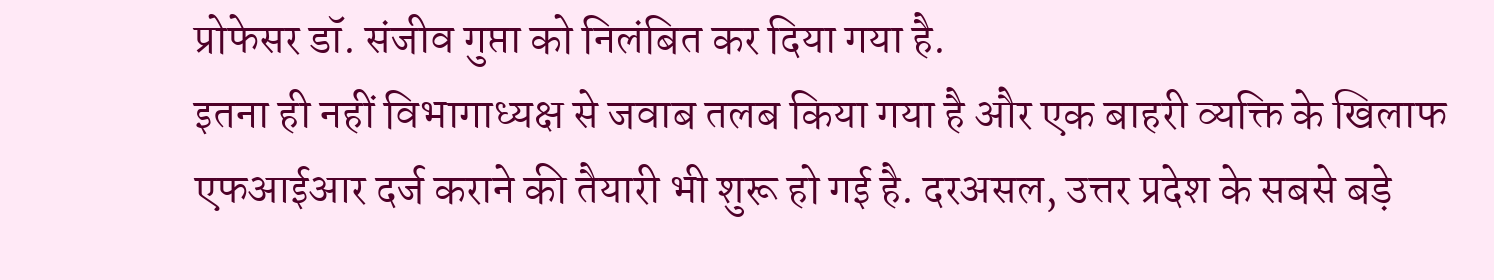प्रोफेसर डॉ. संजीव गुप्ता को निलंबित कर दिया गया है.
इतना ही नहीं विभागाध्यक्ष से जवाब तलब किया गया है और एक बाहरी व्यक्ति के खिलाफ एफआईआर दर्ज कराने की तैयारी भी शुरू हो गई है. दरअसल, उत्तर प्रदेश के सबसे बड़े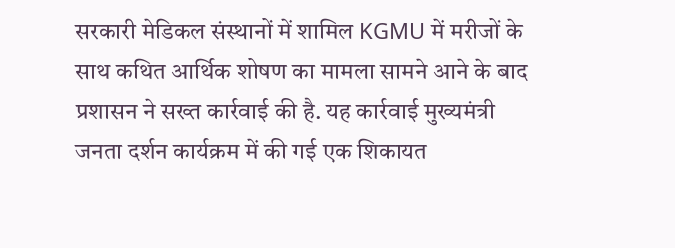सरकारी मेडिकल संस्थानों में शामिल KGMU में मरीजों के साथ कथित आर्थिक शोषण का मामला सामने आने के बाद प्रशासन ने सख्त कार्रवाई की है. यह कार्रवाई मुख्यमंत्री जनता दर्शन कार्यक्रम में की गई एक शिकायत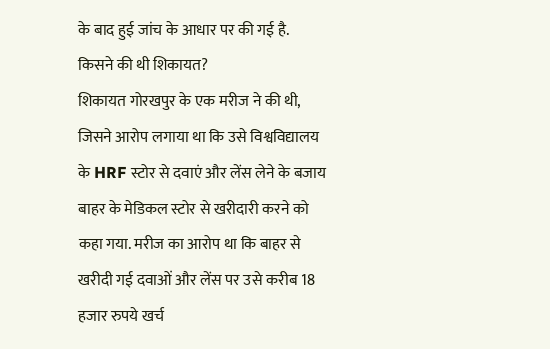के बाद हुई जांच के आधार पर की गई है.
किसने की थी शिकायत?
शिकायत गोरखपुर के एक मरीज ने की थी, जिसने आरोप लगाया था कि उसे विश्वविद्यालय के HRF स्टोर से दवाएं और लेंस लेने के बजाय बाहर के मेडिकल स्टोर से खरीदारी करने को कहा गया. मरीज का आरोप था कि बाहर से खरीदी गई दवाओं और लेंस पर उसे करीब 18 हजार रुपये खर्च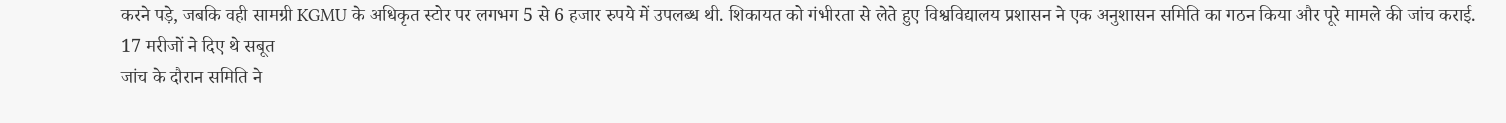करने पड़े, जबकि वही सामग्री KGMU के अधिकृत स्टोर पर लगभग 5 से 6 हजार रुपये में उपलब्ध थी. शिकायत को गंभीरता से लेते हुए विश्वविद्यालय प्रशासन ने एक अनुशासन समिति का गठन किया और पूरे मामले की जांच कराई.
17 मरीजों ने दिए थे सबूत
जांच के दौरान समिति ने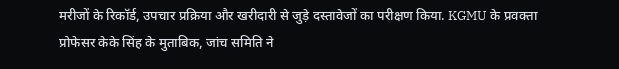मरीजों के रिकॉर्ड, उपचार प्रक्रिया और खरीदारी से जुड़े दस्तावेजों का परीक्षण किया. KGMU के प्रवक्ता प्रोफेसर केके सिंह के मुताबिक, जांच समिति ने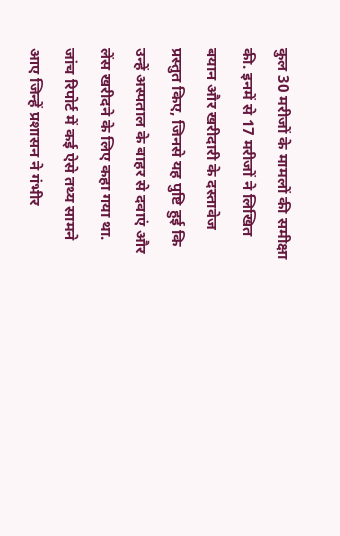कुल 30 मरीजों के मामलों की समीक्षा की. इनमें से 17 मरीजों ने लिखित बयान और खरीदारी के दस्तावेज प्रस्तुत किए, जिनसे यह पुष्टि हुई कि उन्हें अस्पताल के बाहर से दवाएं और लेंस खरीदने के लिए कहा गया था. जांच रिपोर्ट में कई ऐसे तथ्य सामने आए जिन्हें प्रशासन ने गंभीर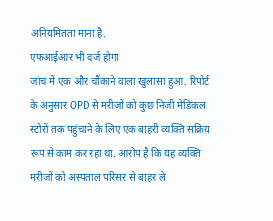अनियमितता माना है.
एफआईआर भी दर्ज होगा
जांच में एक और चौंकाने वाला खुलासा हुआ. रिपोर्ट के अनुसार OPD से मरीजों को कुछ निजी मेडिकल स्टोरों तक पहुंचाने के लिए एक बाहरी व्यक्ति सक्रिय रूप से काम कर रहा था. आरोप है कि यह व्यक्ति मरीजों को अस्पताल परिसर से बाहर ले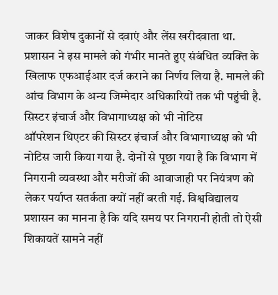जाकर विशेष दुकानों से दवाएं और लेंस खरीदवाता था. प्रशासन ने इस मामले को गंभीर मानते हुए संबंधित व्यक्ति के खिलाफ एफआईआर दर्ज कराने का निर्णय लिया है. मामले की आंच विभाग के अन्य जिम्मेदार अधिकारियों तक भी पहुंची है.
सिस्टर इंचार्ज और विभागाध्यक्ष को भी नोटिस
ऑपरेशन थिएटर की सिस्टर इंचार्ज और विभागाध्यक्ष को भी नोटिस जारी किया गया है. दोनों से पूछा गया है कि विभाग में निगरानी व्यवस्था और मरीजों की आवाजाही पर नियंत्रण को लेकर पर्याप्त सतर्कता क्यों नहीं बरती गई. विश्वविद्यालय प्रशासन का मानना है कि यदि समय पर निगरानी होती तो ऐसी शिकायतें सामने नहीं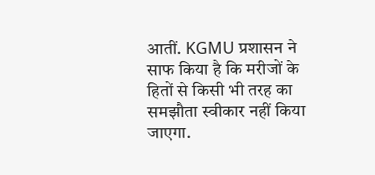आतीं. KGMU प्रशासन ने साफ किया है कि मरीजों के हितों से किसी भी तरह का समझौता स्वीकार नहीं किया जाएगा.